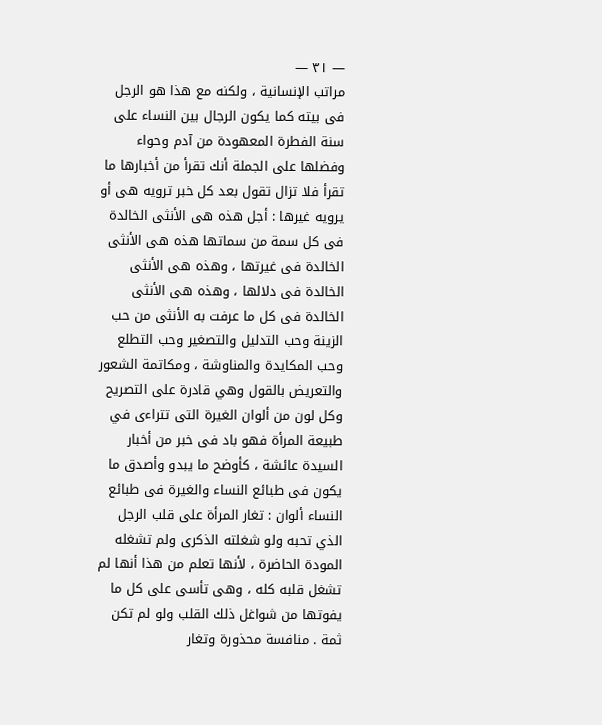— ٣١ —
مراتب الإنسانية ، ولكنه مع هذا هو الرجل فى بيته كما يكون الرجال بين النساء على سنة الفطرة المعهودة من آدم وحواء وفضلها على الجملة أنك تقرأ من أخبارها ما تقرأ فلا تزال تقول بعد كل خبر ترويه هى أو يرويه غيرها : أجل هذه هى الأنثى الخالدة فى كل سمة من سماتها هذه هى الأنثى الخالدة فى غيرتها ، وهذه هى الأنثى الخالدة فى دلالها ، وهذه هى الأنثى الخالدة فى كل ما عرفت به الأنثى من حب الزينة وحب التدليل والتصغير وحب التطلع وحب المكايدة والمناوشة ، ومكاتمة الشعور والتعريض بالقول وهي قادرة على التصريح وكل لون من ألوان الغيرة التى تتراءى في طبيعة المرأة فهو باد فى خبر من أخبار السيدة عائشة ، كأوضح ما يبدو وأصدق ما يكون فى طبائع النساء والغيرة فى طبائع النساء ألوان : تغار المرأة على قلب الرجل الذي تحبه ولو شغلته الذكرى ولم تشغله المودة الحاضرة ، لأنها تعلم من هذا أنها لم تشغل قلبه كله ، وهى تأسى على كل ما يفوتها من شواغل ذلك القلب ولو لم تكن ثمة . منافسة محذورة وتغار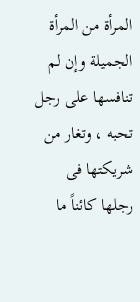المرأة من المرأة الجميلة وإن لم تنافسها على رجل تحبه ، وتغار من شريكتها فى رجلها كائناً ما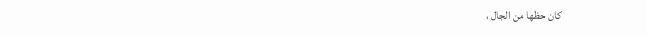كان حظها من الجال ،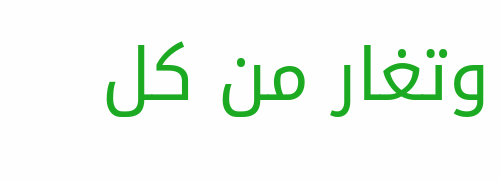وتغار من كل